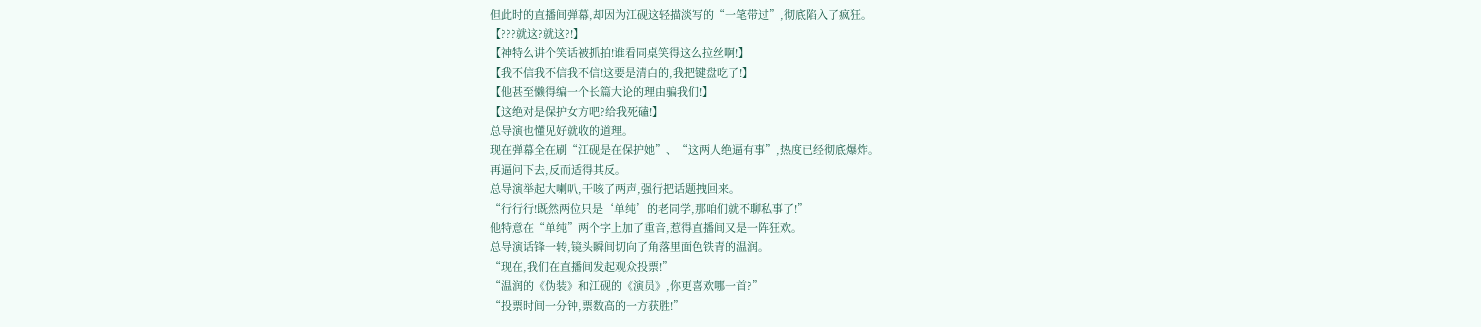但此时的直播间弹幕,却因为江砚这轻描淡写的“一笔带过”,彻底陷入了疯狂。
【???就这?就这?!】
【神特么讲个笑话被抓拍!谁看同桌笑得这么拉丝啊!】
【我不信我不信我不信!这要是清白的,我把键盘吃了!】
【他甚至懒得编一个长篇大论的理由骗我们!】
【这绝对是保护女方吧?给我死磕!】
总导演也懂见好就收的道理。
现在弹幕全在刷“江砚是在保护她”、“这两人绝逼有事”,热度已经彻底爆炸。
再逼问下去,反而适得其反。
总导演举起大喇叭,干咳了两声,强行把话题拽回来。
“行行行!既然两位只是‘单纯’的老同学,那咱们就不聊私事了!”
他特意在“单纯”两个字上加了重音,惹得直播间又是一阵狂欢。
总导演话锋一转,镜头瞬间切向了角落里面色铁青的温润。
“现在,我们在直播间发起观众投票!”
“温润的《伪装》和江砚的《演员》,你更喜欢哪一首?”
“投票时间一分钟,票数高的一方获胜!”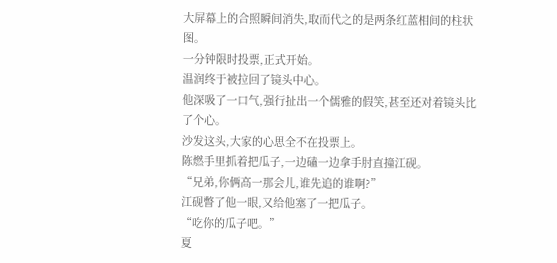大屏幕上的合照瞬间消失,取而代之的是两条红蓝相间的柱状图。
一分钟限时投票,正式开始。
温润终于被拉回了镜头中心。
他深吸了一口气,强行扯出一个儒雅的假笑,甚至还对着镜头比了个心。
沙发这头,大家的心思全不在投票上。
陈燃手里抓着把瓜子,一边磕一边拿手肘直撞江砚。
“兄弟,你俩高一那会儿,谁先追的谁啊?”
江砚瞥了他一眼,又给他塞了一把瓜子。
“吃你的瓜子吧。”
夏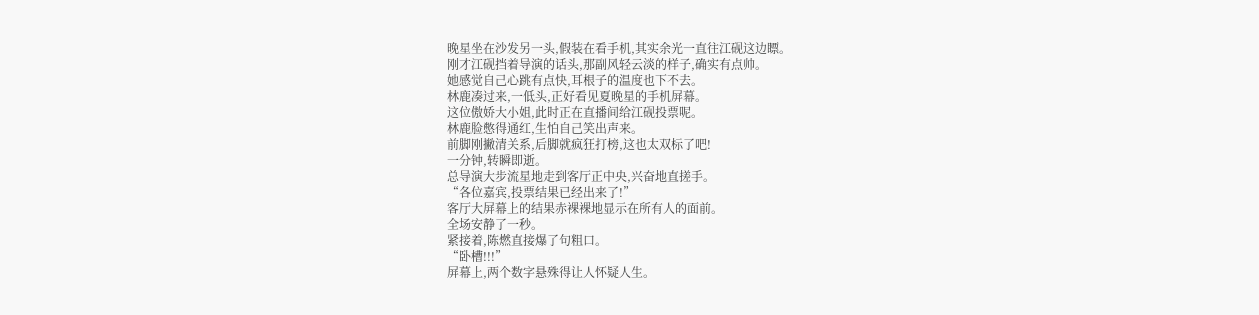晚星坐在沙发另一头,假装在看手机,其实余光一直往江砚这边瞟。
刚才江砚挡着导演的话头,那副风轻云淡的样子,确实有点帅。
她感觉自己心跳有点快,耳根子的温度也下不去。
林鹿凑过来,一低头,正好看见夏晚星的手机屏幕。
这位傲娇大小姐,此时正在直播间给江砚投票呢。
林鹿脸憋得通红,生怕自己笑出声来。
前脚刚撇清关系,后脚就疯狂打榜,这也太双标了吧!
一分钟,转瞬即逝。
总导演大步流星地走到客厅正中央,兴奋地直搓手。
“各位嘉宾,投票结果已经出来了!”
客厅大屏幕上的结果赤裸裸地显示在所有人的面前。
全场安静了一秒。
紧接着,陈燃直接爆了句粗口。
“卧槽!!!”
屏幕上,两个数字悬殊得让人怀疑人生。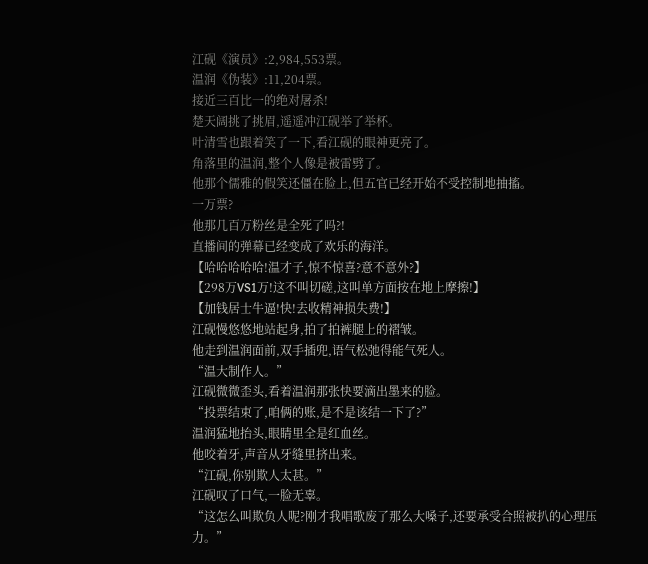江砚《演员》:2,984,553票。
温润《伪装》:11,204票。
接近三百比一的绝对屠杀!
楚天阔挑了挑眉,遥遥冲江砚举了举杯。
叶清雪也跟着笑了一下,看江砚的眼神更亮了。
角落里的温润,整个人像是被雷劈了。
他那个儒雅的假笑还僵在脸上,但五官已经开始不受控制地抽搐。
一万票?
他那几百万粉丝是全死了吗?!
直播间的弹幕已经变成了欢乐的海洋。
【哈哈哈哈哈!温才子,惊不惊喜?意不意外?】
【298万VS1万!这不叫切磋,这叫单方面按在地上摩擦!】
【加钱居士牛逼!快!去收精神损失费!】
江砚慢悠悠地站起身,拍了拍裤腿上的褶皱。
他走到温润面前,双手插兜,语气松弛得能气死人。
“温大制作人。”
江砚微微歪头,看着温润那张快要滴出墨来的脸。
“投票结束了,咱俩的账,是不是该结一下了?”
温润猛地抬头,眼睛里全是红血丝。
他咬着牙,声音从牙缝里挤出来。
“江砚,你别欺人太甚。”
江砚叹了口气,一脸无辜。
“这怎么叫欺负人呢?刚才我唱歌废了那么大嗓子,还要承受合照被扒的心理压力。”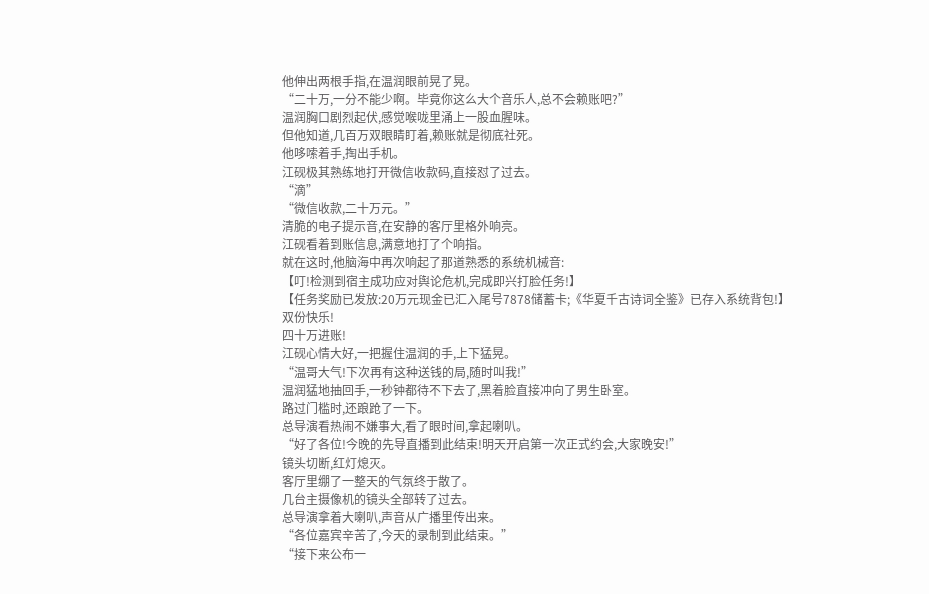他伸出两根手指,在温润眼前晃了晃。
“二十万,一分不能少啊。毕竟你这么大个音乐人,总不会赖账吧?”
温润胸口剧烈起伏,感觉喉咙里涌上一股血腥味。
但他知道,几百万双眼睛盯着,赖账就是彻底社死。
他哆嗦着手,掏出手机。
江砚极其熟练地打开微信收款码,直接怼了过去。
“滴”
“微信收款,二十万元。”
清脆的电子提示音,在安静的客厅里格外响亮。
江砚看着到账信息,满意地打了个响指。
就在这时,他脑海中再次响起了那道熟悉的系统机械音:
【叮!检测到宿主成功应对舆论危机,完成即兴打脸任务!】
【任务奖励已发放:20万元现金已汇入尾号7878储蓄卡;《华夏千古诗词全鉴》已存入系统背包!】
双份快乐!
四十万进账!
江砚心情大好,一把握住温润的手,上下猛晃。
“温哥大气!下次再有这种送钱的局,随时叫我!”
温润猛地抽回手,一秒钟都待不下去了,黑着脸直接冲向了男生卧室。
路过门槛时,还踉跄了一下。
总导演看热闹不嫌事大,看了眼时间,拿起喇叭。
“好了各位!今晚的先导直播到此结束!明天开启第一次正式约会,大家晚安!”
镜头切断,红灯熄灭。
客厅里绷了一整天的气氛终于散了。
几台主摄像机的镜头全部转了过去。
总导演拿着大喇叭,声音从广播里传出来。
“各位嘉宾辛苦了,今天的录制到此结束。”
“接下来公布一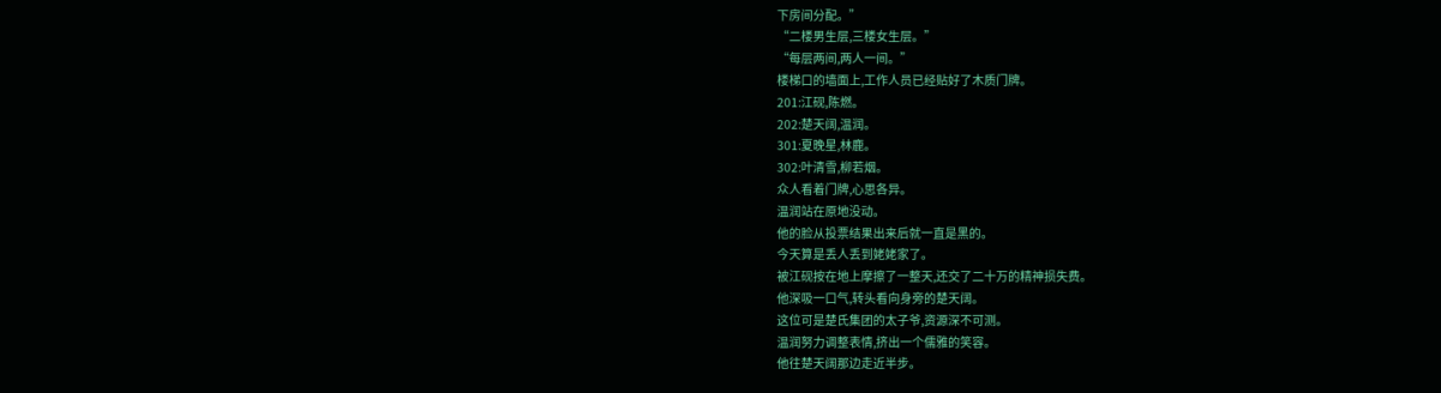下房间分配。”
“二楼男生层,三楼女生层。”
“每层两间,两人一间。”
楼梯口的墙面上,工作人员已经贴好了木质门牌。
201:江砚,陈燃。
202:楚天阔,温润。
301:夏晚星,林鹿。
302:叶清雪,柳若烟。
众人看着门牌,心思各异。
温润站在原地没动。
他的脸从投票结果出来后就一直是黑的。
今天算是丢人丢到姥姥家了。
被江砚按在地上摩擦了一整天,还交了二十万的精神损失费。
他深吸一口气,转头看向身旁的楚天阔。
这位可是楚氏集团的太子爷,资源深不可测。
温润努力调整表情,挤出一个儒雅的笑容。
他往楚天阔那边走近半步。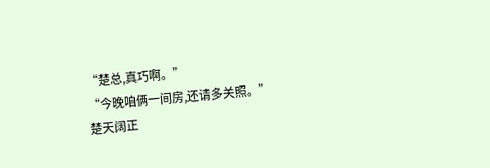“楚总,真巧啊。”
“今晚咱俩一间房,还请多关照。”
楚天阔正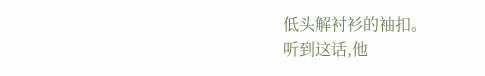低头解衬衫的袖扣。
听到这话,他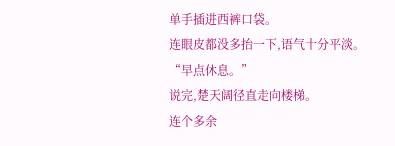单手插进西裤口袋。
连眼皮都没多抬一下,语气十分平淡。
“早点休息。”
说完,楚天阔径直走向楼梯。
连个多余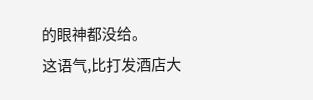的眼神都没给。
这语气,比打发酒店大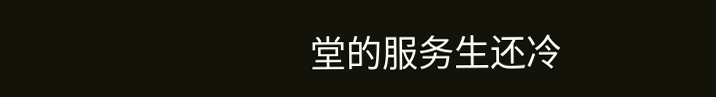堂的服务生还冷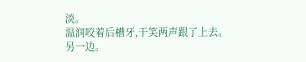淡。
温润咬着后槽牙,干笑两声跟了上去。
另一边。